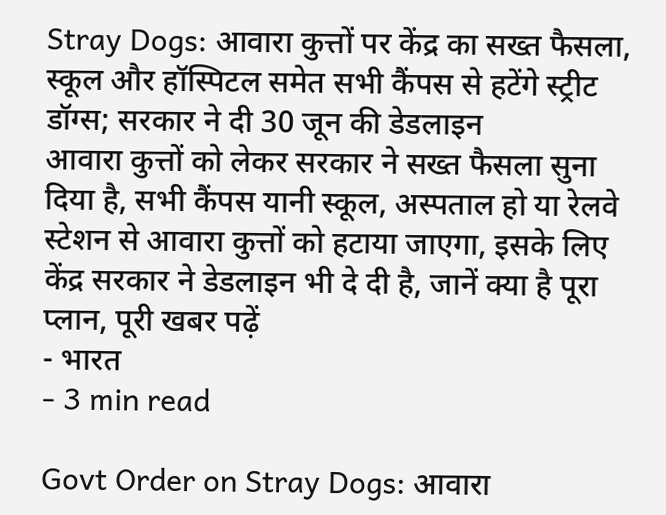Stray Dogs: आवारा कुत्तों पर केंद्र का सख्त फैसला, स्कूल और हॉस्पिटल समेत सभी कैंपस से हटेंगे स्ट्रीट डॉग्स; सरकार ने दी 30 जून की डेडलाइन
आवारा कुत्तों को लेकर सरकार ने सख्त फैसला सुना दिया है, सभी कैंपस यानी स्कूल, अस्पताल हो या रेलवे स्टेशन से आवारा कुत्तों को हटाया जाएगा, इसके लिए केंद्र सरकार ने डेडलाइन भी दे दी है, जानें क्या है पूरा प्लान, पूरी खबर पढ़ें
- भारत
- 3 min read

Govt Order on Stray Dogs: आवारा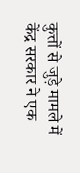कुत्तों से जुड़े मामले में केंद्र सरकार ने एक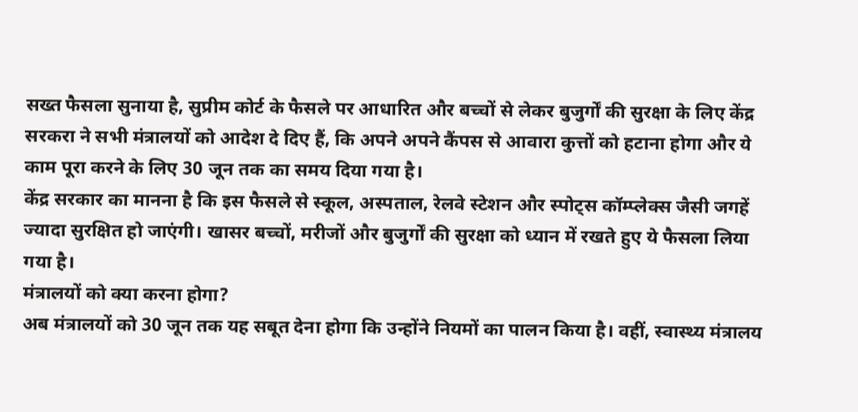सख्त फैसला सुनाया है, सुप्रीम कोर्ट के फैसले पर आधारित और बच्चों से लेकर बुजुर्गों की सुरक्षा के लिए केंद्र सरकरा ने सभी मंत्रालयों को आदेश दे दिए हैं, कि अपने अपने कैंपस से आवारा कुत्तों को हटाना होगा और ये काम पूरा करने के लिए 30 जून तक का समय दिया गया है।
केंद्र सरकार का मानना है कि इस फैसले से स्कूल, अस्पताल, रेलवे स्टेशन और स्पोट्स कॉम्प्लेक्स जैसी जगहें ज्यादा सुरक्षित हो जाएंगी। खासर बच्चों, मरीजों और बुजुर्गों की सुरक्षा को ध्यान में रखते हुए ये फैसला लिया गया है।
मंत्रालयों को क्या करना होगा?
अब मंत्रालयों को 30 जून तक यह सबूत देना होगा कि उन्होंने नियमों का पालन किया है। वहीं, स्वास्थ्य मंत्रालय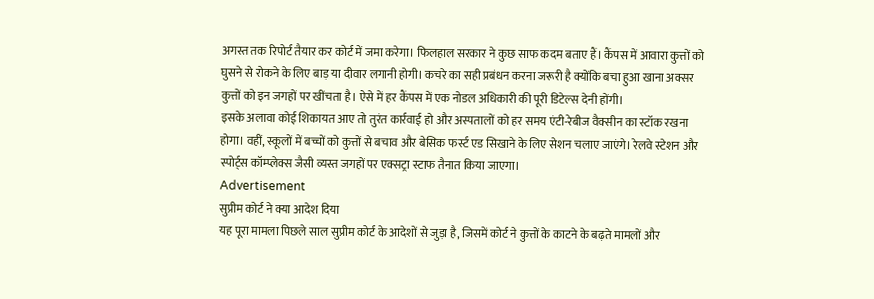अगस्त तक रिपोर्ट तैयार कर कोर्ट में जमा करेगा। फिलहाल सरकार ने कुछ साफ कदम बताए हैं। कैंपस में आवारा कुत्तों को घुसने से रोकने के लिए बाड़ या दीवार लगानी होगी। कचरे का सही प्रबंधन करना जरूरी है क्योंकि बचा हुआ खाना अक्सर कुत्तों को इन जगहों पर खींचता है। ऐसे में हर कैंपस में एक नोडल अधिकारी की पूरी डिटेल्स देनी होंगी।
इसके अलावा कोई शिकायत आए तो तुरंत कार्रवाई हो और अस्पतालों को हर समय एंटी-रेबीज वैक्सीन का स्टॉक रखना होगा। वहीं, स्कूलों में बच्चों को कुत्तों से बचाव और बेसिक फर्स्ट एड सिखाने के लिए सेशन चलाए जाएंगे। रेलवे स्टेशन और स्पोर्ट्स कॉम्प्लेक्स जैसी व्यस्त जगहों पर एक्सट्रा स्टाफ तैनात किया जाएगा।
Advertisement
सुप्रीम कोर्ट ने क्या आदेश दिया
यह पूरा मामला पिछले साल सुप्रीम कोर्ट के आदेशों से जुड़ा है, जिसमें कोर्ट ने कुत्तों के काटने के बढ़ते मामलों और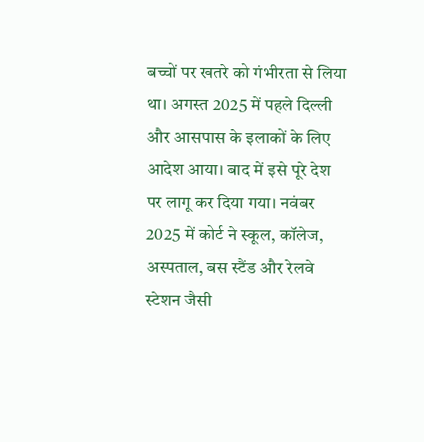बच्चों पर खतरे को गंभीरता से लिया था। अगस्त 2025 में पहले दिल्ली और आसपास के इलाकों के लिए आदेश आया। बाद में इसे पूरे देश पर लागू कर दिया गया। नवंबर 2025 में कोर्ट ने स्कूल, कॉलेज, अस्पताल, बस स्टैंड और रेलवे स्टेशन जैसी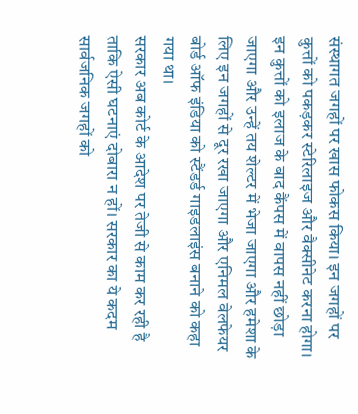संस्थागत जगहों पर खास फोकस किया। इन जगहों पर कुत्तों को पकड़कर स्टेरिलाइज और वैक्सीनेट करना होगा। इन कुत्तों को इलाज के बाद कैंपस में वापस नहीं छोड़ा जाएगा और उन्हें तय शेल्टर में भेजा जाएगा और हमेशा के लिए इन जगहों से दूर रखा जाएगा और एनिमल वेलफेयर बोर्ड ऑफ इंडिया को स्टैंडर्ड गाइडलाइंस बनाने को कहा गया था।
सरकार अब कोर्ट के आदेश पर तेजी से काम कर रही है ताकि ऐसी घटनाएं दोबारा न हों। सरकार का ये कदम सार्वजनिक जगहों को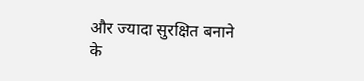और ज्यादा सुरक्षित बनाने के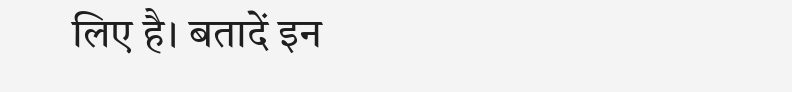लिए है। बतादें इन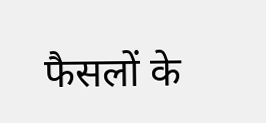फैसलों के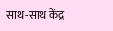साथ-साथ केंद्र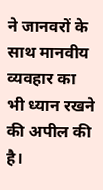ने जानवरों के साथ मानवीय व्यवहार का भी ध्यान रखने की अपील की है।